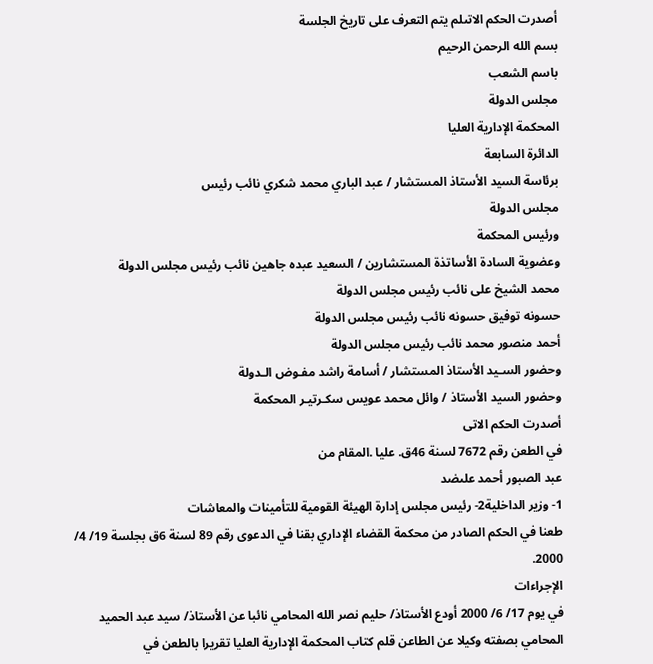أصدرت الحكم الاتىلم يتم التعرف على تاريخ الجلسة
بسم الله الرحمن الرحيم
باسم الشعب
مجلس الدولة
المحكمة الإدارية العليا
الدائرة السابعة
برئاسة السيد الأستاذ المستشار / عبد الباري محمد شكري نائب رئيس
مجلس الدولة
ورئيس المحكمة
وعضوية السادة الأساتذة المستشارين / السعيد عبده جاهين نائب رئيس مجلس الدولة
محمد الشيخ على نائب رئيس مجلس الدولة
حسونه توفيق حسونه نائب رئيس مجلس الدولة
أحمد منصور محمد نائب رئيس مجلس الدولة
وحضور السـيد الأستاذ المستشار / أسامة راشد مفـوض الـدولة
وحضور السيد الأستاذ / وائل محمد عويس سكـرتيـر المحكمة
أصدرت الحكم الاتى
في الطعن رقم 7672 لسنة 46ق. عليا .المقام من
عبد الصبور أحمد علىضد
1- وزير الداخلية2- رئيس مجلس إدارة الهيئة القومية للتأمينات والمعاشات
طعنا في الحكم الصادر من محكمة القضاء الإداري بقنا في الدعوى رقم 89 لسنة 6ق بجلسة 19/ 4/ 2000.
الإجراءات
في يوم 17/ 6/ 2000 أودع الأستاذ/ حليم نصر الله المحامي نائبا عن الأستاذ/ سيد عبد الحميد المحامي بصفته وكيلا عن الطاعن قلم كتاب المحكمة الإدارية العليا تقريرا بالطعن في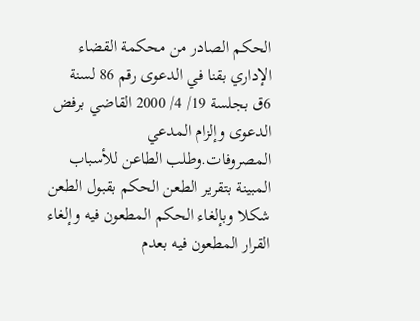الحكم الصادر من محكمة القضاء الإداري بقنا في الدعوى رقم 86 لسنة 6ق بجلسة 19/ 4/ 2000 القاضي برفض الدعوى وإلزام المدعي المصروفات.وطلب الطاعن للأسباب المبينة بتقرير الطعن الحكم بقبول الطعن شكلا وبإلغاء الحكم المطعون فيه وإلغاء القرار المطعون فيه بعدم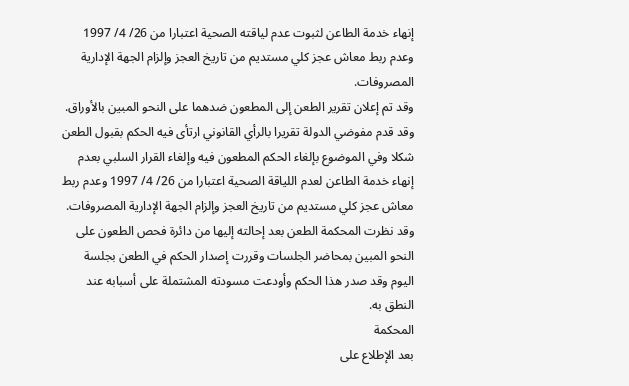إنهاء خدمة الطاعن لثبوت عدم لياقته الصحية اعتبارا من 26/ 4/ 1997 وعدم ربط معاش عجز كلي مستديم من تاريخ العجز وإلزام الجهة الإدارية المصروفات.
وقد تم إعلان تقرير الطعن إلى المطعون ضدهما على النحو المبين بالأوراق.
وقد قدم مفوضي الدولة تقريرا بالرأي القانوني ارتأى فيه الحكم بقبول الطعن شكلا وفي الموضوع بإلغاء الحكم المطعون فيه وإلغاء القرار السلبي بعدم إنهاء خدمة الطاعن لعدم اللياقة الصحية اعتبارا من 26/ 4/ 1997 وعدم ربط معاش عجز كلي مستديم من تاريخ العجز وإلزام الجهة الإدارية المصروفات.
وقد نظرت المحكمة الطعن بعد إحالته إليها من دائرة فحص الطعون على النحو المبين بمحاضر الجلسات وقررت إصدار الحكم في الطعن بجلسة اليوم وقد صدر هذا الحكم وأودعت مسودته المشتملة على أسبابه عند النطق به.
المحكمة
بعد الإطلاع على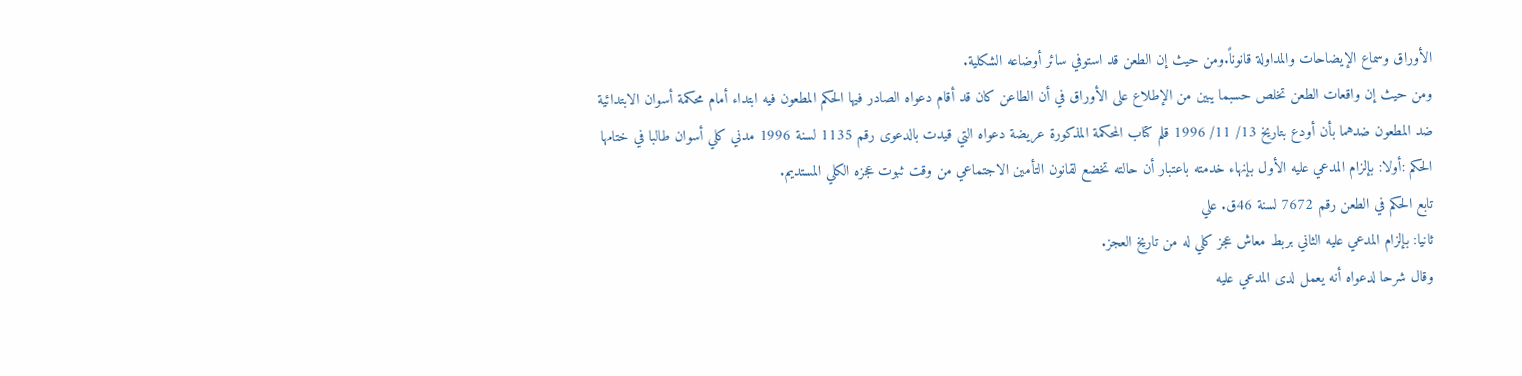الأوراق وسماع الإيضاحات والمداولة قانوناً.ومن حيث إن الطعن قد استوفي سائر أوضاعه الشكلية.
ومن حيث إن واقعات الطعن تخلص حسبما يبين من الإطلاع على الأوراق في أن الطاعن كان قد أقام دعواه الصادر فيها الحكم المطعون فيه ابتداء أمام محكمة أسوان الابتدائية ضد المطعون ضدهما بأن أودع بتاريخ 13/ 11/ 1996 قلم كتاب المحكمة المذكورة عريضة دعواه التي قيدت بالدعوى رقم 1135 لسنة 1996 مدني كلي أسوان طالبا في ختامها الحكم :أولا: بإلزام المدعي عليه الأول بإنهاء خدمته باعتبار أن حالته تخضع لقانون التأمين الاجتماعي من وقت ثبوت عجزه الكلي المستديم.
تابع الحكم في الطعن رقم 7672 لسنة 46ق. علي
ثانيا: بإلزام المدعي عليه الثاني بربط معاش عجز كلي له من تاريخ العجز.
وقال شرحا لدعواه أنه يعمل لدى المدعي عليه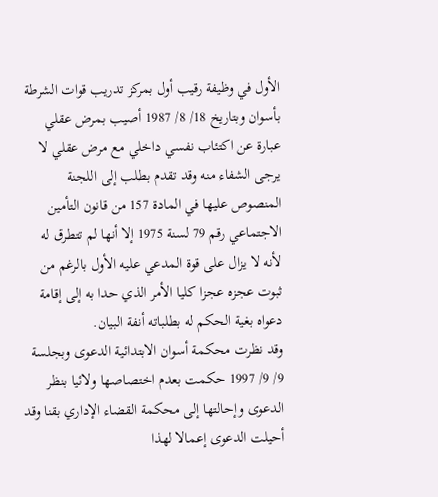الأول في وظيفة رقيب أول بمركز تدريب قوات الشرطة بأسوان وبتاريخ 18/ 8/ 1987 أصيب بمرض عقلي عبارة عن اكتئاب نفسي داخلي مع مرض عقلي لا يرجى الشفاء منه وقد تقدم بطلب إلى اللجنة المنصوص عليها في المادة 157 من قانون التأمين الاجتماعي رقم 79 لسنة 1975 إلا أنها لم تتطرق له لأنه لا يزال على قوة المدعي عليه الأول بالرغم من ثبوت عجزه عجزا كليا الأمر الذي حدا به إلى إقامة دعواه بغية الحكم له بطلباته أنفة البيان.
وقد نظرت محكمة أسوان الابتدائية الدعوى وبجلسة 9/ 9/ 1997 حكمت بعدم اختصاصها ولائيا بنظر الدعوى وإحالتها إلى محكمة القضاء الإداري بقنا وقد أحيلت الدعوى إعمالا لهذا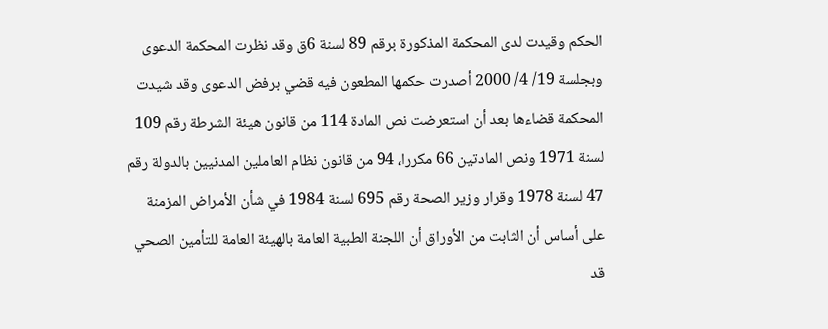الحكم وقيدت لدى المحكمة المذكورة برقم 89 لسنة 6ق وقد نظرت المحكمة الدعوى وبجلسة 19/ 4/ 2000 أصدرت حكمها المطعون فيه قضي برفض الدعوى وقد شيدت المحكمة قضاءها بعد أن استعرضت نص المادة 114 من قانون هيئة الشرطة رقم 109 لسنة 1971 ونص المادتين 66 مكررا، 94 من قانون نظام العاملين المدنيين بالدولة رقم 47 لسنة 1978 وقرار وزير الصحة رقم 695 لسنة 1984 في شأن الأمراض المزمنة على أساس أن الثابت من الأوراق أن اللجنة الطبية العامة بالهيئة العامة للتأمين الصحي قد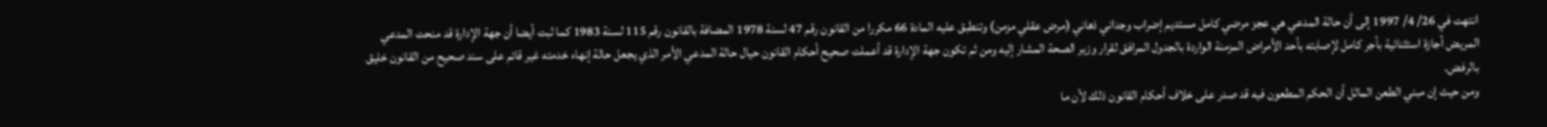انتهت في 26/ 4/ 1997 إلى أن حالة المدعي هي عجز مرضي كامل مستديم إضراب وجداني ذهاني (مرض عقلي مزمن) وتنطبق عليه المادة 66 مكررا من القانون رقم 47 لسنة 1978 المضافة بالقانون رقم 115 لسنة 1983 كما ثبت أيضا أن جهة الإدارة قد منحت المدعي المريض أجازة استثنائية بأجر كامل لإصابته بأحد الأمراض المزمنة الواردة بالجدول المرافق لقرار وزير الصحة المشار إليه ومن ثم تكون جهة الإدارة قد أعملت صحيح أحكام القانون حيال حالة المدعي الأمر الذي يجعل حالة إنهاء خدمته غير قائم على سند صحيح من القانون خليق بالرفض.
ومن حيث إن مبني الطعن الماثل أن الحكم المطعون فيه قد صدر على خلاف أحكام القانون ذلك لأن ما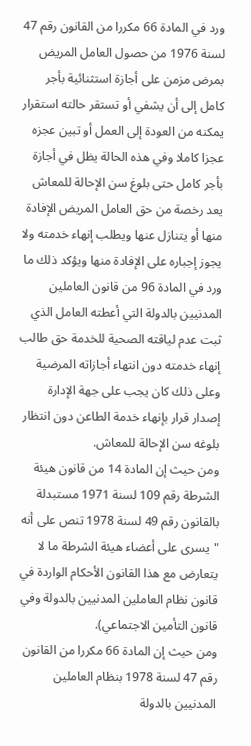ورد في المادة 66 مكررا من القانون رقم 47 لسنة 1976 من حصول العامل المريض بمرض مزمن على أجازة استثنائية بأجر كامل إلى أن يشفي أو تستقر حالته استقرار يمكنه من العودة إلى العمل أو تبين عجزه عجزا كاملا وفي هذه الحالة يظل في أجازة بأجر كامل حتى بلوغ سن الإحالة للمعاش يعد رخصة من حق العامل المريض الإفادة منها أو يتنازل عنها ويطلب إنهاء خدمته ولا يجوز إجباره على الإفادة منها ويؤكد ذلك ما ورد في المادة 96 من قانون العاملين المدنيين بالدولة التي أعطته العامل الذي ثبت عدم لياقته الصحية للخدمة حق طالب إنهاء خدمته دون انتهاء أجازاته المرضية وعلى ذلك كان يجب على جهة الإدارة إصدار قرار بإنهاء خدمة الطاعن دون انتظار بلوغه سن الإحالة للمعاش.
ومن حيث إن المادة 14 من قانون هيئة الشرطة رقم 109 لسنة 1971 مستبدلة بالقانون رقم 49 لسنة 1978 تنص على أنه "يسرى على أعضاء هيئة الشرطة ما لا يتعارض مع هذا القانون الأحكام الواردة في قانون نظام العاملين المدنيين بالدولة وفي قانون التأمين الاجتماعي).
ومن حيث إن المادة 66 مكررا من القانون رقم 47 لسنة 1978 بنظام العاملين المدنيين بالدولة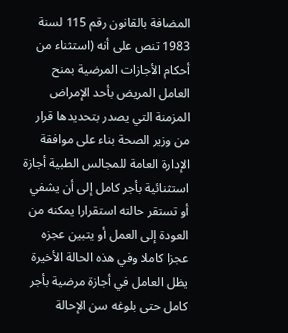المضافة بالقانون رقم 115 لسنة 1983 تنص على أنه (استثناء من أحكام الأجازات المرضية بمنح العامل المريض بأحد الإمراض المزمنة التي يصدر بتحديدها قرار من وزير الصحة بناء على موافقة الإدارة العامة للمجالس الطبية أجازة استثنائية بأجر كامل إلى أن يشفي أو تستقر حالته استقرارا يمكنه من العودة إلى العمل أو يتبين عجزه عجزا كاملا وفي هذه الحالة الأخيرة يظل العامل في أجازة مرضية بأجر كامل حتى بلوغه سن الإحالة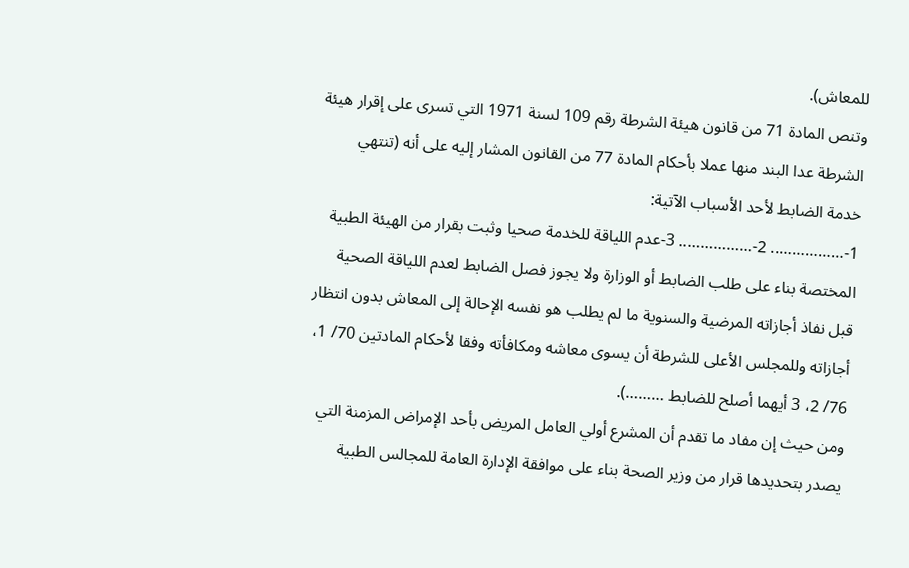للمعاش).
وتنص المادة 71 من قانون هيئة الشرطة رقم 109 لسنة 1971 التي تسرى على إقرار هيئة الشرطة عدا البند منها عملا بأحكام المادة 77 من القانون المشار إليه على أنه (تنتهي خدمة الضابط لأحد الأسباب الآتية:
1-…………….. 2-…………….. 3-عدم اللياقة للخدمة صحيا وثبت بقرار من الهيئة الطبية المختصة بناء على طلب الضابط أو الوزارة ولا يجوز فصل الضابط لعدم اللياقة الصحية قبل نفاذ أجازاته المرضية والسنوية ما لم يطلب هو نفسه الإحالة إلى المعاش بدون انتظار أجازاته وللمجلس الأعلى للشرطة أن يسوى معاشه ومكافأته وفقا لأحكام المادتين 70/ 1، 76/ 2، 3 أيهما أصلح للضابط ………).
ومن حيث إن مفاد ما تقدم أن المشرع أولي العامل المريض بأحد الإمراض المزمنة التي يصدر بتحديدها قرار من وزير الصحة بناء على موافقة الإدارة العامة للمجالس الطبية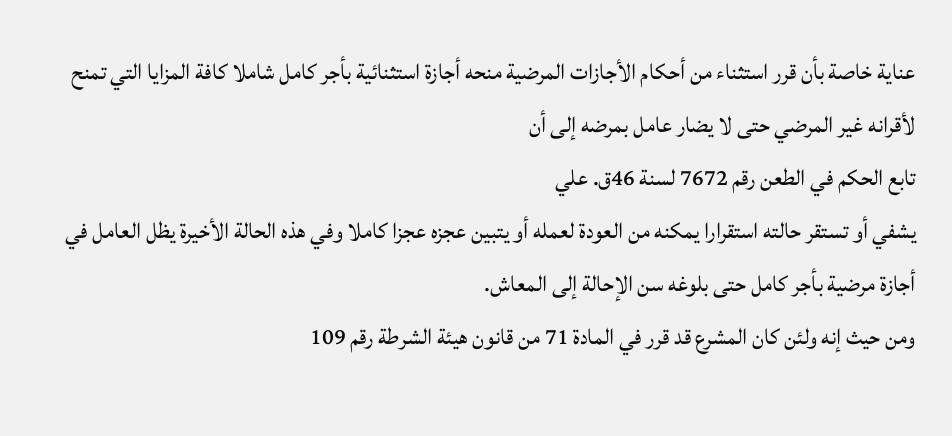عناية خاصة بأن قرر استثناء من أحكام الأجازات المرضية منحه أجازة استثنائية بأجر كامل شاملا كافة المزايا التي تمنح لأقرانه غير المرضي حتى لا يضار عامل بمرضه إلى أن
تابع الحكم في الطعن رقم 7672 لسنة 46ق. علي
يشفي أو تستقر حالته استقرارا يمكنه من العودة لعمله أو يتبين عجزه عجزا كاملا وفي هذه الحالة الأخيرة يظل العامل في أجازة مرضية بأجر كامل حتى بلوغه سن الإحالة إلى المعاش.
ومن حيث إنه ولئن كان المشرع قد قرر في المادة 71 من قانون هيئة الشرطة رقم 109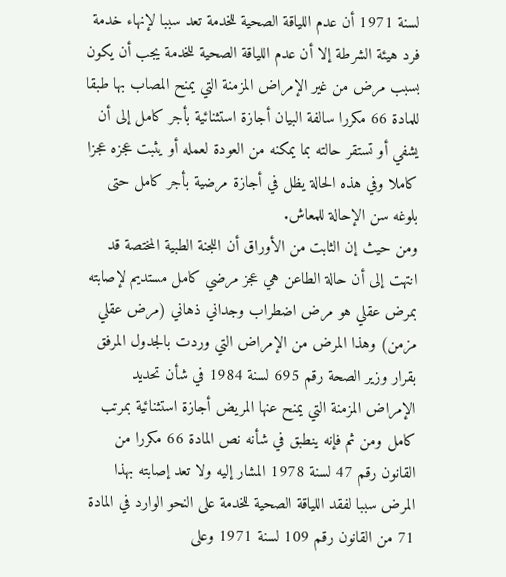لسنة 1971 أن عدم اللياقة الصحية للخدمة تعد سببا لإنهاء خدمة فرد هيئة الشرطة إلا أن عدم اللياقة الصحية للخدمة يجب أن يكون بسبب مرض من غير الإمراض المزمنة التي يمنح المصاب بها طبقا للمادة 66 مكررا سالفة البيان أجازة استثنائية بأجر كامل إلى أن يشفي أو تستقر حالته بما يمكنه من العودة لعمله أو يثبت عجزه عجزا كاملا وفي هذه الحالة يظل في أجازة مرضية بأجر كامل حتى بلوغه سن الإحالة للمعاش.
ومن حيث إن الثابت من الأوراق أن اللجنة الطبية المختصة قد انتهت إلى أن حالة الطاعن هي عجز مرضي كامل مستديم لإصابته بمرض عقلي هو مرض اضطراب وجداني ذهاني (مرض عقلي مزمن) وهذا المرض من الإمراض التي وردت بالجدول المرفق بقرار وزير الصحة رقم 695 لسنة 1984 في شأن تحديد الإمراض المزمنة التي يمنح عنها المريض أجازة استثنائية بمرتب كامل ومن ثم فإنه ينطبق في شأنه نص المادة 66 مكررا من القانون رقم 47 لسنة 1978 المشار إليه ولا تعد إصابته بهذا المرض سببا لفقد اللياقة الصحية للخدمة على النحو الوارد في المادة 71 من القانون رقم 109 لسنة 1971 وعلى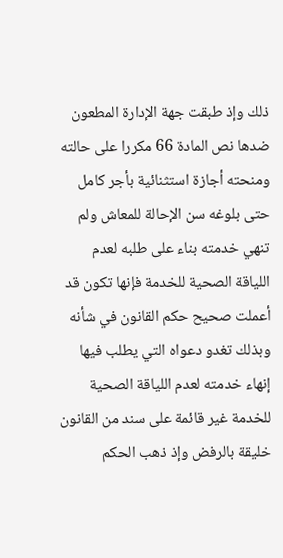ذلك وإذ طبقت جهة الإدارة المطعون ضدها نص المادة 66 مكررا على حالته ومنحته أجازة استثنائية بأجر كامل حتى بلوغه سن الإحالة للمعاش ولم تنهي خدمته بناء على طلبه لعدم اللياقة الصحية للخدمة فإنها تكون قد أعملت صحيح حكم القانون في شأنه وبذلك تغدو دعواه التي يطلب فيها إنهاء خدمته لعدم اللياقة الصحية للخدمة غير قائمة على سند من القانون خليقة بالرفض وإذ ذهب الحكم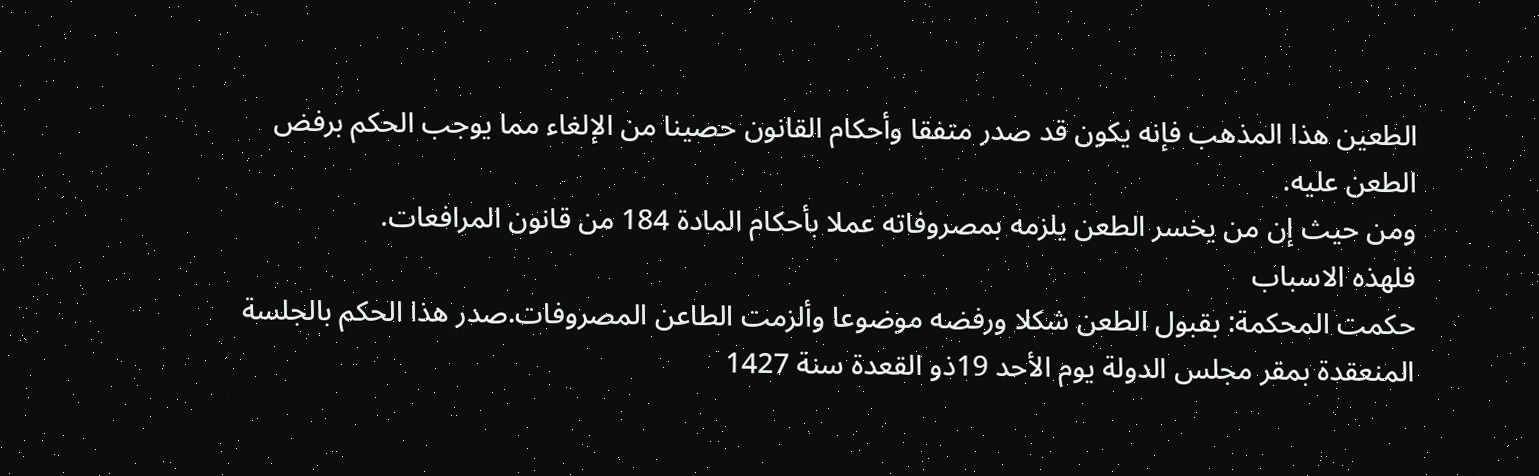الطعين هذا المذهب فإنه يكون قد صدر متفقا وأحكام القانون حصينا من الإلغاء مما يوجب الحكم برفض الطعن عليه.
ومن حيث إن من يخسر الطعن يلزمه بمصروفاته عملا بأحكام المادة 184 من قانون المرافعات.
فلهذه الاسباب
حكمت المحكمة: بقبول الطعن شكلا ورفضه موضوعا وألزمت الطاعن المصروفات.صدر هذا الحكم بالجلسة المنعقدة بمقر مجلس الدولة يوم الأحد 19ذو القعدة سنة 1427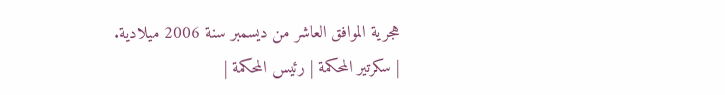هجرية الموافق العاشر من ديسمبر سنة 2006 ميلادية.
| سكرتير المحكمة | رئيس المحكمة |